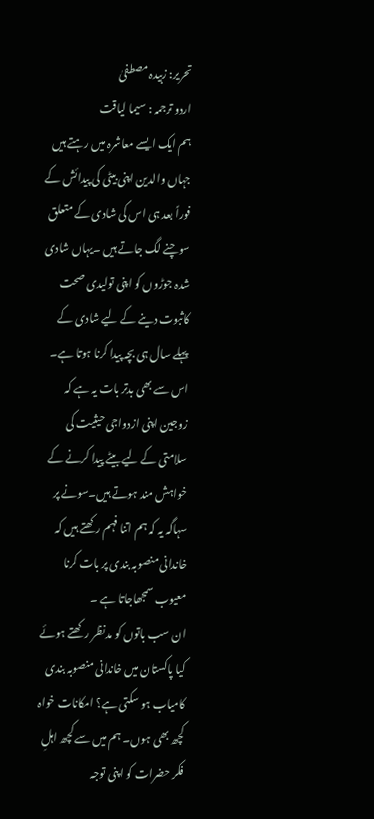تحریر: زبیدہ مصطفیٰ
اردو ترجمہ : سیما لیاقت
ہم ایک ایسے معاشرہ میں رہتے ہیں جہاں والدین اپنی بیٹی کی پیدائش کے فوراً بعد ہی اس کی شادی کے متعلق سوچنے لگ جاتے ہیں ۔یہاں شادی شدہ جوڑوں کو اپنی تولیدی صحت کاثبوت دینے کے لیے شادی کے پہلے سال ہی بچہ پیدا کرنا ہوتا ہے۔ اس سے بھی بدتر بات یہ ہے کہ زوجین اپنی ازدواجی حیثیت کی سلامتی کے لیے بیٹے پیدا کرنے کے خواہش مند ہوتے ہیں۔سونے پر سہاگہ یہ کہ ہم اتنا فہم رکھتے ہیں کہ خاندانی منصوبہ بندی پر بات کرنا معیوب سمجھاجاتا ہے ۔
ان سب باتوں کو مدنظر رکھتے ہوئے کیا پاکستان میں خاندانی منصوبہ بندی کامیاب ہو سکتی ہے؟ امکانات خواہ کچھ بھی ہوں۔ ہم میں سے کچھ اہلِ فکر حضرات کو اپنی توجہ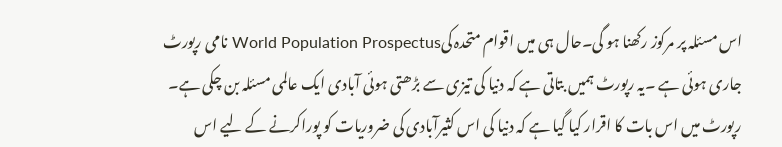اس مسئلہ پر مرکوز رکھنا ہو گی۔حال ہی میں اقوام متحدہ کیWorld Population Prospectus نامی رپورٹ جاری ہوئی ہے ۔یہ رپورٹ ہمیں بتاتی ہے کہ دنیا کی تیزی سے بڑھتی ہوئی آبادی ایک عالمی مسئلہ بن چکی ہے۔ رپورٹ میں اس بات کا اقرار کیا گیا ہے کہ دنیا کی اس کثیرآبادی کی ضروریات کو پوراکرنے کے لیے اس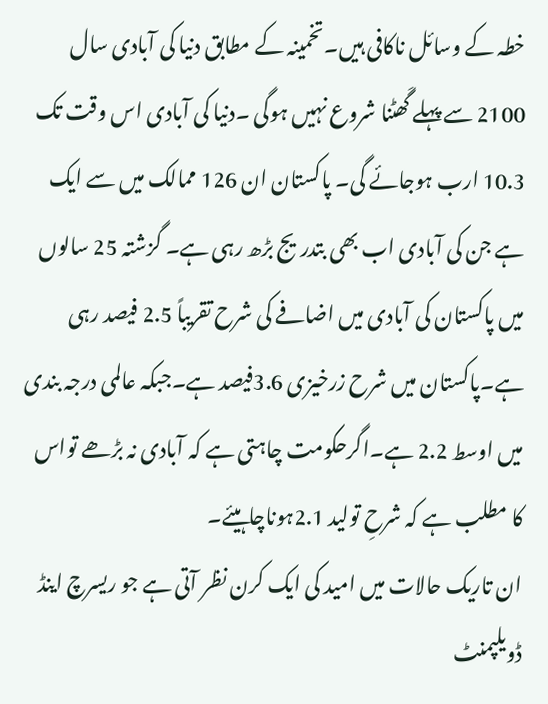خطہ کے وسائل ناکافی ہیں۔تخمینہ کے مطابق دنیا کی آبادی سال 2100 سے پہلے گَھٹنا شروع نہیں ہوگی ۔دنیا کی آبادی اس وقت تک 10.3 ارب ہوجائے گی۔ پاکستان ان 126 ممالک میں سے ایک ہے جن کی آبادی اب بھی بتدریج بڑھ رہی ہے۔ گزشتہ 25 سالوں میں پاکستان کی آبادی میں اضافے کی شرح تقریباً 2.5 فیصد رہی ہے۔پاکستان میں شرح زرخیزی 3.6فیصد ہے۔جبکہ عالمی درجہ بندی میں اوسط 2.2 ہے۔اگرحکومت چاہتی ہے کہ آبادی نہ بڑھے تواس کا مطلب ہے کہ شرحِ تولید 2.1ہوناچاہیئے۔
ان تاریک حالات میں امید کی ایک کرن نظر آتی ہے جو ریسرچ اینڈ ڈویلپمنٹ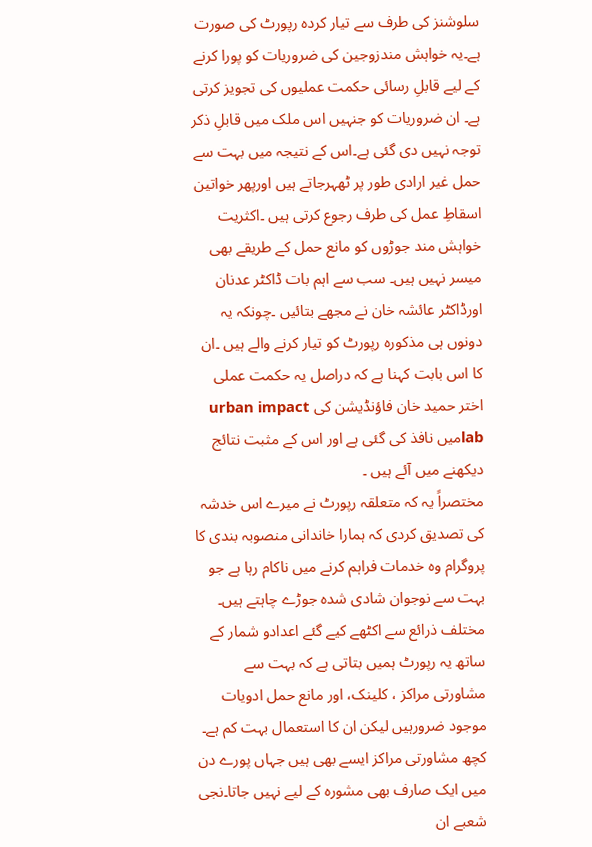سلوشنز کی طرف سے تیار کردہ رپورٹ کی صورت ہے۔یہ خواہش مندزوجین کی ضروریات کو پورا کرنے کے لیے قابلِ رسائی حکمت عملیوں کی تجویز کرتی ہے۔ ان ضروریات کو جنہیں اس ملک میں قابلِ ذکر توجہ نہیں دی گئی ہے۔اس کے نتیجہ میں بہت سے حمل غیر ارادی طور پر ٹھہرجاتے ہیں اورپھر خواتین اسقاطِ عمل کی طرف رجوع کرتی ہیں ۔اکثریت خواہش مند جوڑوں کو مانع حمل کے طریقے بھی میسر نہیں ہیں۔ سب سے اہم بات ڈاکٹر عدنان اورڈاکٹر عائشہ خان نے مجھے بتائیں ۔چونکہ یہ دونوں ہی مذکورہ رپورٹ کو تیار کرنے والے ہیں ۔ان کا اس بابت کہنا ہے کہ دراصل یہ حکمت عملی اختر حمید خان فاؤنڈیشن کی urban impact labمیں نافذ کی گئی ہے اور اس کے مثبت نتائج دیکھنے میں آئے ہیں ۔
مختصراً یہ کہ متعلقہ رپورٹ نے میرے اس خدشہ کی تصدیق کردی کہ ہمارا خاندانی منصوبہ بندی کا پروگرام وہ خدمات فراہم کرنے میں ناکام رہا ہے جو بہت سے نوجوان شادی شدہ جوڑے چاہتے ہیں۔ مختلف ذرائع سے اکٹھے کیے گئے اعدادو شمار کے ساتھ یہ رپورٹ ہمیں بتاتی ہے کہ بہت سے مشاورتی مراکز ، کلینک، اور مانع حمل ادویات موجود ضرورہیں لیکن ان کا استعمال بہت کم ہے۔
کچھ مشاورتی مراکز ایسے بھی ہیں جہاں پورے دن میں ایک صارف بھی مشورہ کے لیے نہیں جاتا۔نجی شعبے ان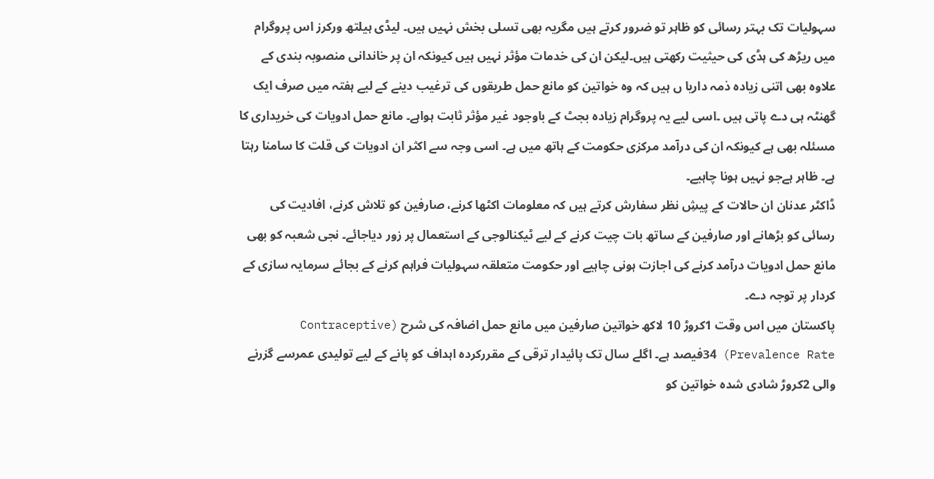سہولیات تک بہتر رسائی کو ظاہر تو ضرور کرتے ہیں مگریہ بھی تسلی بخش نہیں ہیں۔ لیڈی ہیلتھ ورکرز اس پروگرام میں ریڑھ کی ہڈی کی حیثیت رکھتی ہیں۔لیکن ان کی خدمات مؤثر نہیں ہیں کیونکہ ان پر خاندانی منصوبہ بندی کے علاوہ بھی اتنی زیادہ ذمہ داریا ں ہیں کہ وہ خواتین کو مانع حمل طریقوں کی ترغیب دینے کے لیے ہفتہ میں صرف ایک گھنٹہ ہی دے پاتی ہیں ۔اسی لیے یہ پروگرام زیادہ بجٹ کے باوجود غیر مؤثر ثابت ہواہے۔ مانع حمل ادویات کی خریداری کا مسئلہ بھی ہے کیونکہ ان کی درآمد مرکزی حکومت کے ہاتھ میں ہے۔ اسی وجہ سے اکثر ان ادویات کی قلت کا سامنا رہتا ہے۔ ظاہر ہےجو نہیں ہونا چاہیے۔
ڈاکٹر عدنان ان حالات کے پیشِ نظر سفارش کرتے ہیں کہ معلومات اکٹھا کرنے، صارفین کو تلاش کرنے، افادیت کی رسائی کو بڑھانے اور صارفین کے ساتھ بات چیت کرنے کے لیے ٹیکنالوجی کے استعمال پر زور دیاجائے۔ نجی شعبہ کو بھی مانع حمل ادویات درآمد کرنے کی اجازت ہونی چاہیے اور حکومت متعلقہ سہولیات فراہم کرنے کے بجائے سرمایہ سازی کے کردار پر توجہ دے۔
پاکستان میں اس وقت 1کروڑ 10 لاکھ خواتین صارفین میں مانع حمل اضافہ کی شرح (Contraceptive Prevalence Rate) 34فیصد ہے۔ اگلے سال تک پائیدار ترقی کے مقررکردہ اہداف کو پانے کے لیے تولیدی عمرسے گزرنے والی 2کروڑ شادی شدہ خواتین کو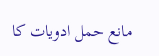مانع حمل ادویات کا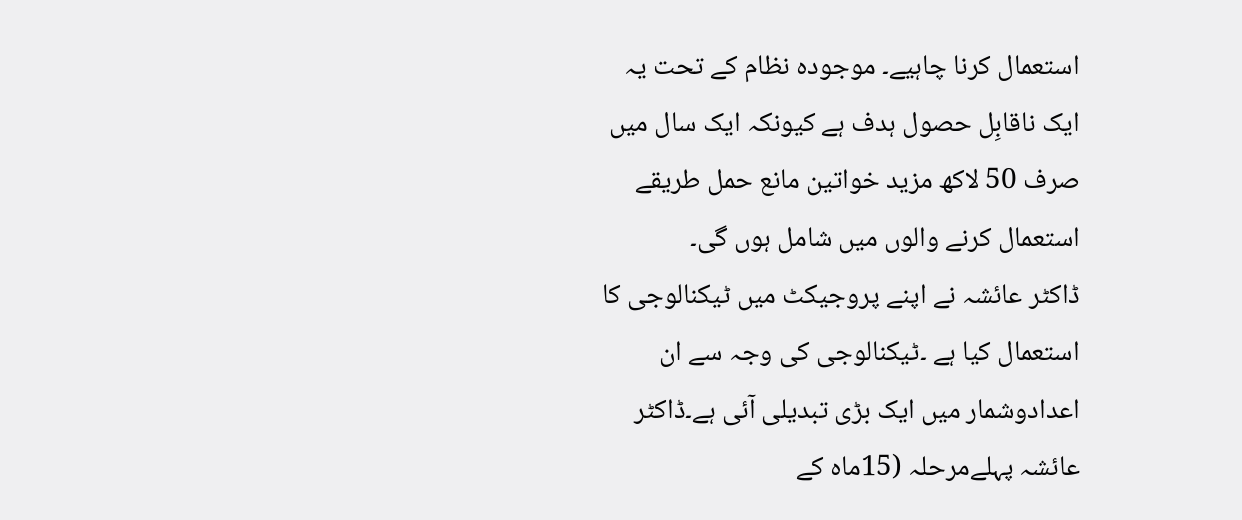استعمال کرنا چاہیے۔ موجودہ نظام کے تحت یہ ایک ناقابِل حصول ہدف ہے کیونکہ ایک سال میں صرف 50 لاکھ مزید خواتین مانع حمل طریقے استعمال کرنے والوں میں شامل ہوں گی۔
ڈاکٹر عائشہ نے اپنے پروجیکٹ میں ٹیکنالوجی کا استعمال کیا ہے ۔ٹیکنالوجی کی وجہ سے ان اعدادوشمار میں ایک بڑی تبدیلی آئی ہے۔ڈاکٹر عائشہ پہلےمرحلہ (15ماہ کے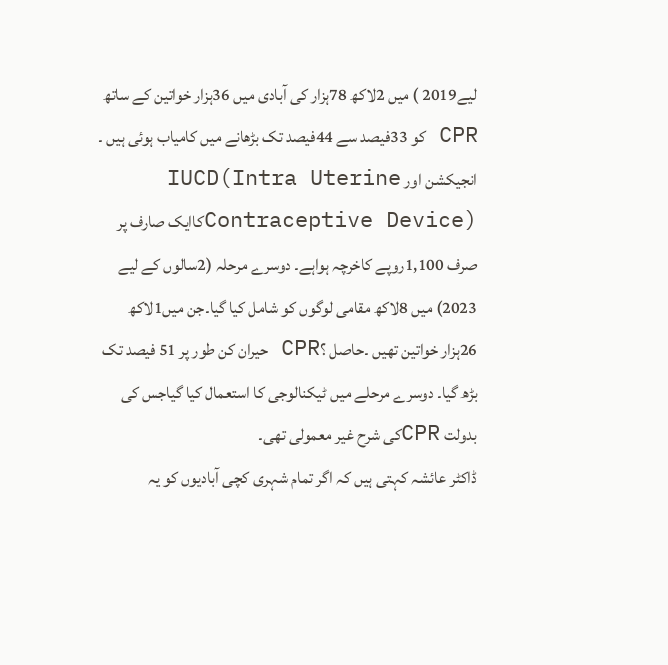لیے2019 ) میں 2لاکھ 78ہزار کی آبادی میں 36ہزار خواتین کے ساتھ CPR کو 33فیصد سے 44فیصد تک بڑھانے میں کامیاب ہوئی ہیں ۔ انجیکشن اور IUCD(Intra Uterine Contraceptive Device)کاایک صارف پر صرف 1,100روپے کاخرچہ ہواہے۔ دوسرے مرحلہ (2سالوں کے لیے 2023) میں 8لاکھ مقامی لوگوں کو شامل کیا گیا۔جن میں1لاکھ 26ہزار خواتین تھیں ۔حاصل ؟CPR حیران کن طور پر 51 فیصد تک بڑھ گیا۔ دوسرے مرحلے میں ٹیکنالوجی کا استعمال کیا گیاجس کی بدولت CPRکی شرح غیر معمولی تھی۔
ڈاکٹر عائشہ کہتی ہیں کہ اگر تمام شہری کچی آبادیوں کو یہ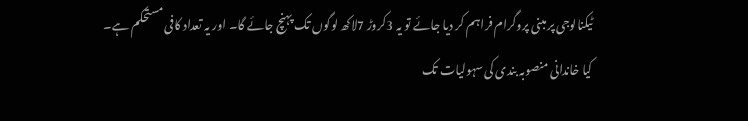ٹیکنالوجی پر مبنی پروگرام فراہم کر دیا جائے تو یہ 3کروڑ 7لاکھ لوگوں تک پہنچ جائے گا۔ اور یہ تعداد کافی مستحکم ہے۔
کیا خاندانی منصوبہ بندی کی سہولیات تک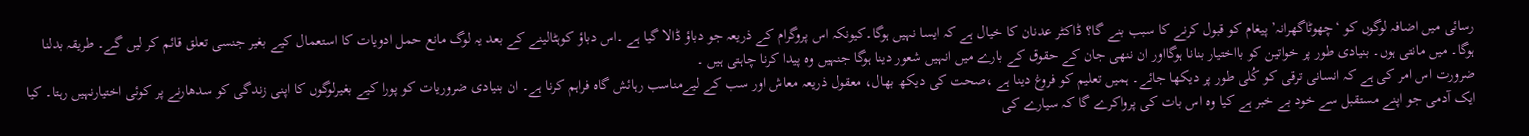رسائی میں اضافہ لوگوں کو ‘چھوٹاگھرانہ’ پیغام کو قبول کرنے کا سبب بنے گا؟ ڈاکٹر عدنان کا خیال ہے کہ ایسا نہیں ہوگا۔کیونکہ اس پروگرام کے ذریعہ جو دباؤ ڈالا گیا ہے ۔اس دباؤ کوہٹالینے کے بعد یہ لوگ مانع حمل ادویات کا استعمال کیے بغیر جنسی تعلق قائم کر لیں گے۔ طریقہ بدلنا ہوگا۔ میں مانتی ہوں۔ بنیادی طور پر خواتین کو بااختیار بنانا ہوگااور ان ننھی جان کے حقوق کے بارے میں انہیں شعور دینا ہوگا جنہیں وہ پیدا کرنا چاہتی ہیں ۔
ضرورت اس امر کی ہے کہ انسانی ترقی کو کُلی طور پر دیکھا جائے۔ ہمیں تعلیم کو فروغ دینا ہے ،صحت کی دیکھ بھال، معقول ذریعہ معاش اور سب کے لیےمناسب رہائش گاہ فراہم کرنا ہے۔ ان بنیادی ضروریات کو پورا کیے بغیرلوگوں کا اپنی زندگی کو سدھارنے پر کوئی اختیارنہیں رہتا۔ کیا ایک آدمی جو اپنے مستقبل سے خود بے خبر ہے کیا وہ اس بات کی پرواکرے گا کہ سیارے کی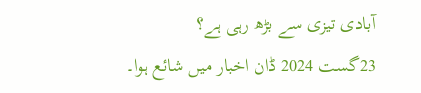آبادی تیزی سے بڑھ رہی ہے؟
23گست 2024 ڈان اخبار میں شائع ہوا۔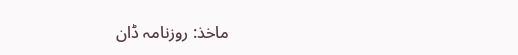ماخذ: روزنامہ ڈان